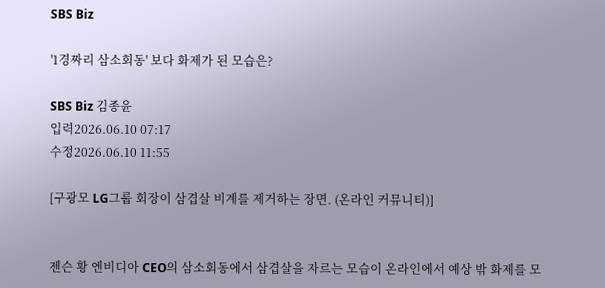SBS Biz

'1경짜리 삼소회동' 보다 화제가 된 모습은?

SBS Biz 김종윤
입력2026.06.10 07:17
수정2026.06.10 11:55

[구광모 LG그룹 회장이 삼겹살 비계를 제거하는 장면. (온라인 커뮤니티)]


젠슨 황 엔비디아 CEO의 삼소회동에서 삼겹살을 자르는 모습이 온라인에서 예상 밖 화제를 모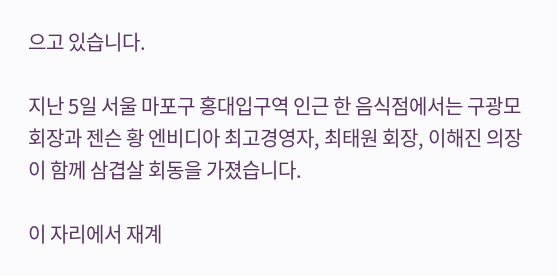으고 있습니다.

지난 5일 서울 마포구 홍대입구역 인근 한 음식점에서는 구광모 회장과 젠슨 황 엔비디아 최고경영자, 최태원 회장, 이해진 의장이 함께 삼겹살 회동을 가졌습니다.

이 자리에서 재계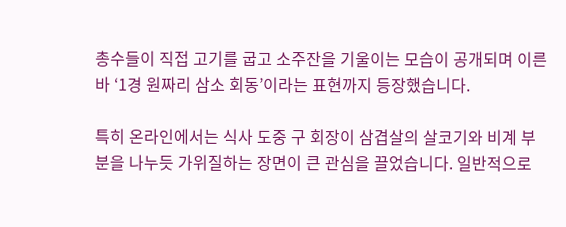총수들이 직접 고기를 굽고 소주잔을 기울이는 모습이 공개되며 이른바 ‘1경 원짜리 삼소 회동’이라는 표현까지 등장했습니다.

특히 온라인에서는 식사 도중 구 회장이 삼겹살의 살코기와 비계 부분을 나누듯 가위질하는 장면이 큰 관심을 끌었습니다. 일반적으로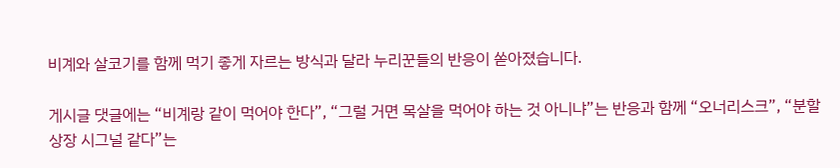비계와 살코기를 함께 먹기 좋게 자르는 방식과 달라 누리꾼들의 반응이 쏟아졌습니다.

게시글 댓글에는 “비계랑 같이 먹어야 한다”, “그럴 거면 목살을 먹어야 하는 것 아니냐”는 반응과 함께 “오너리스크”, “분할상장 시그널 같다”는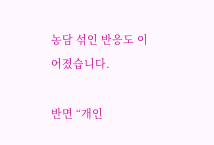농담 섞인 반응도 이어졌습니다.

반면 “개인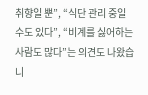취향일 뿐”, “식단 관리 중일 수도 있다”, “비계를 싫어하는 사람도 많다”는 의견도 나왔습니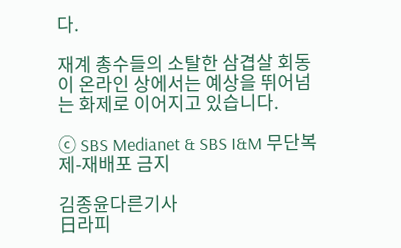다.

재계 총수들의 소탈한 삼겹살 회동이 온라인 상에서는 예상을 뛰어넘는 화제로 이어지고 있습니다.

ⓒ SBS Medianet & SBS I&M 무단복제-재배포 금지

김종윤다른기사
日라피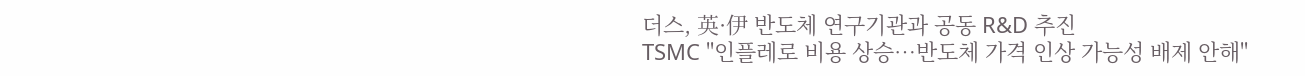더스, 英·伊 반도체 연구기관과 공동 R&D 추진
TSMC "인플레로 비용 상승…반도체 가격 인상 가능성 배제 안해"